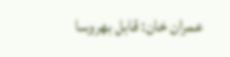عمران خان: قابل بھروسا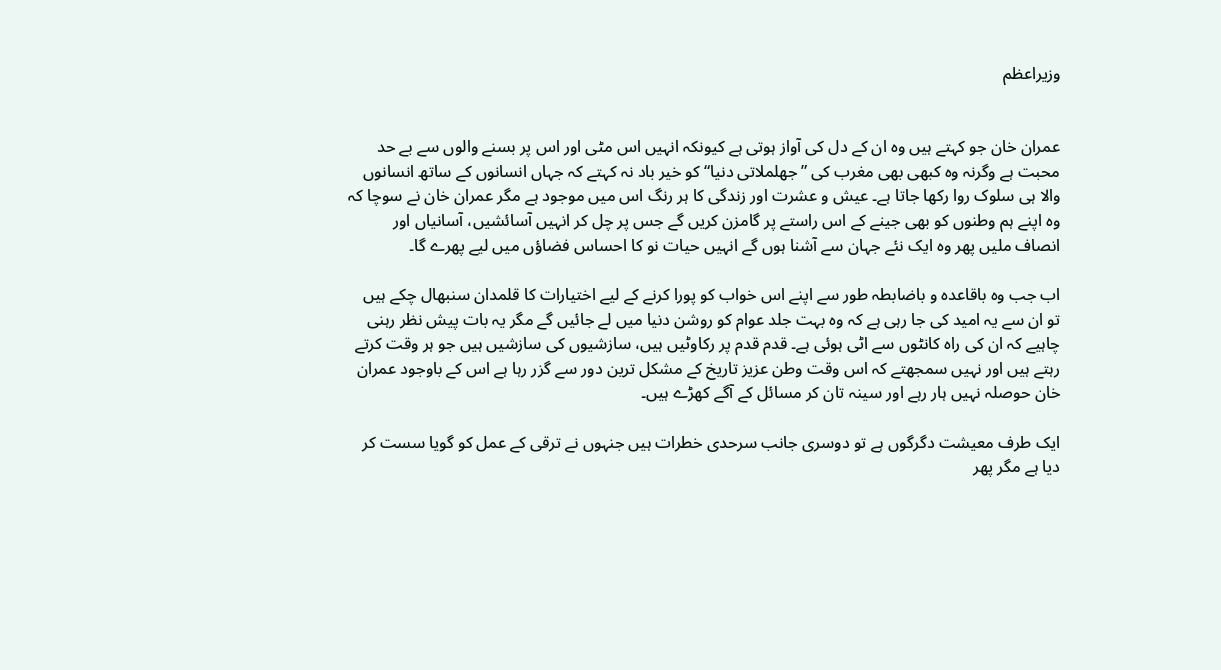وزیراعظم


عمران خان جو کہتے ہیں وہ ان کے دل کی آواز ہوتی ہے کیونکہ انہیں اس مٹی اور اس پر بسنے والوں سے بے حد محبت ہے وگرنہ وہ کبھی بھی مغرب کی ”جھلملاتی دنیا“ کو خیر باد نہ کہتے کہ جہاں انسانوں کے ساتھ انسانوں والا ہی سلوک روا رکھا جاتا ہے۔ عیش و عشرت اور زندگی کا ہر رنگ اس میں موجود ہے مگر عمران خان نے سوچا کہ وہ اپنے ہم وطنوں کو بھی جینے کے اس راستے پر گامزن کریں گے جس پر چل کر انہیں آسائشیں، آسانیاں اور انصاف ملیں پھر وہ ایک نئے جہان سے آشنا ہوں گے انہیں حیات نو کا احساس فضاؤں میں لیے پھرے گا۔

اب جب وہ باقاعدہ و باضابطہ طور سے اپنے اس خواب کو پورا کرنے کے لیے اختیارات کا قلمدان سنبھال چکے ہیں تو ان سے یہ امید کی جا رہی ہے کہ وہ بہت جلد عوام کو روشن دنیا میں لے جائیں گے مگر یہ بات پیش نظر رہنی چاہیے کہ ان کی راہ کانٹوں سے اٹی ہوئی ہے۔ قدم قدم پر رکاوٹیں ہیں، سازشیوں کی سازشیں ہیں جو ہر وقت کرتے رہتے ہیں اور نہیں سمجھتے کہ اس وقت وطن عزیز تاریخ کے مشکل ترین دور سے گزر رہا ہے اس کے باوجود عمران خان حوصلہ نہیں ہار رہے اور سینہ تان کر مسائل کے آگے کھڑے ہیں۔

ایک طرف معیشت دگرگوں ہے تو دوسری جانب سرحدی خطرات ہیں جنہوں نے ترقی کے عمل کو گویا سست کر دیا ہے مگر پھر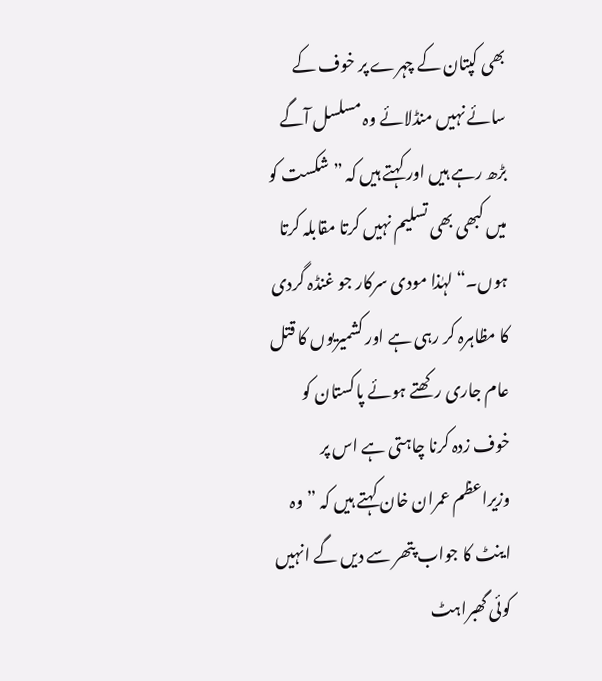بھی کپتان کے چہرے پر خوف کے سائے نہیں منڈلائے وہ مسلسل آگے بڑھ رہے ہیں اور کہتے ہیں کہ ”شکست کو میں کبھی بھی تسلیم نہیں کرتا مقابلہ کرتا ہوں۔“ لہٰذا مودی سرکار جو غنڈہ گردی کا مظاہرہ کر رہی ہے اور کشمیریوں کا قتل عام جاری رکھتے ہوئے پاکستان کو خوف زدہ کرنا چاہتی ہے اس پر وزیراعظم عمران خان کہتے ہیں کہ ”وہ اینٹ کا جواب پتھر سے دیں گے انہیں کوئی گھبراہٹ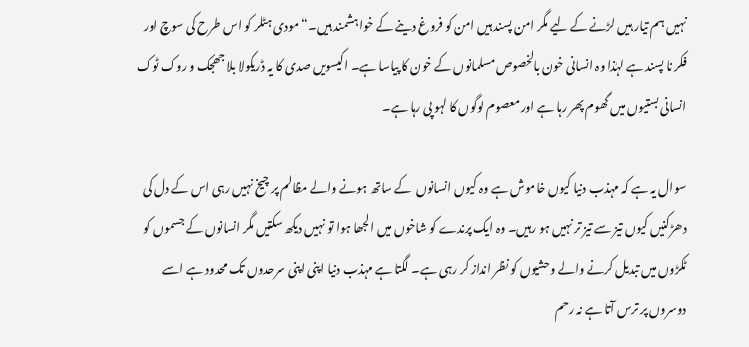نہیں ہم تیار ہیں لڑنے کے لیے مگر امن پسند ہیں امن کو فروغ دینے کے خواہشمند ہیں۔“ مودی ہٹلر کو اس طرح کی سوچ اور فکر نا پسند ہے لہٰذا وہ انسانی خون بالخصوص مسلمانوں کے خون کا پیاسا ہے۔ اکیسویں صدی کا یہ ڈریکولا بلا جھجک و روک ٹوک انسانی بستیوں میں گھوم پھر رہا ہے اور معصوم لوگوں کا لہو پی رہا ہے۔

سوال یہ ہے کہ مہذب دنیا کیوں خاموش ہے وہ کیوں انسانوں  کے ساتھ ہونے والے مظالم پر چیخ نہیں رہی اس کے دل کی دھڑکنیں کیوں تیز سے تیز تر نہیں ہو رہیں۔ وہ ایک پرندے کو شاخوں میں الجھا ہوا تو نہیں دیکھ سکتیں مگر انسانوں کے جسموں کو ٹکڑوں میں تبدیل کرنے والے وحشیوں کو نظر انداز کر رہی ہے۔ لگتا ہے مہذب دنیا اپنی اپنی سرحدوں تک محدود ہے اسے دوسروں پر ترس آتا ہے نہ رحم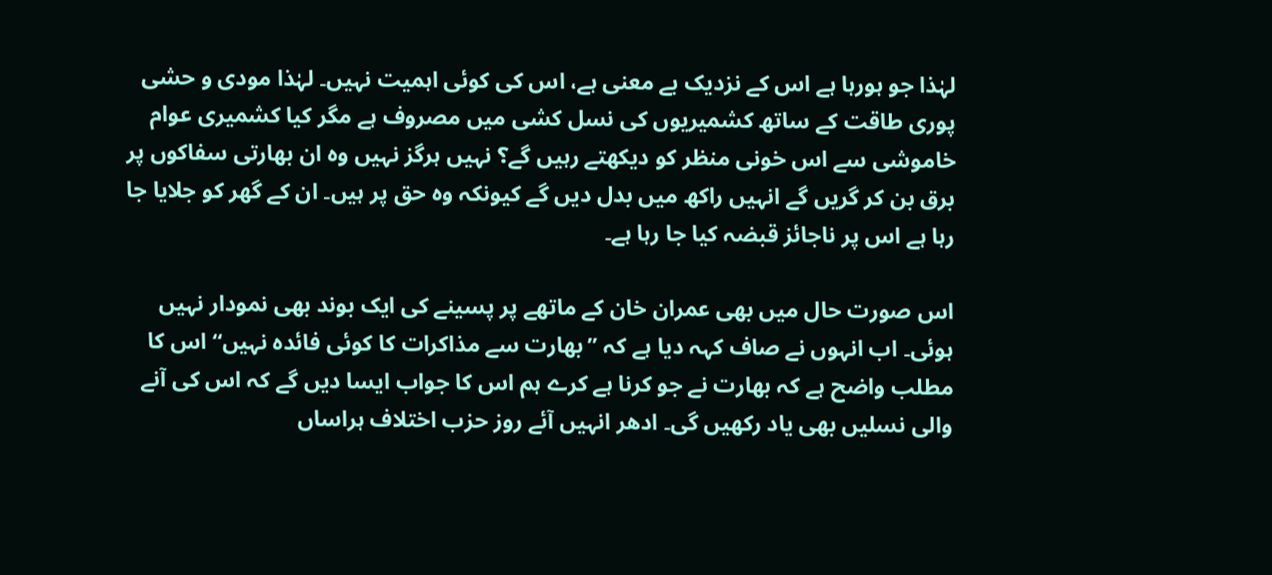لہٰذا جو ہورہا ہے اس کے نزدیک بے معنی ہے، اس کی کوئی اہمیت نہیں۔ لہٰذا مودی و حشی پوری طاقت کے ساتھ کشمیریوں کی نسل کشی میں مصروف ہے مگر کیا کشمیری عوام خاموشی سے اس خونی منظر کو دیکھتے رہیں گے؟ نہیں ہرگز نہیں وہ ان بھارتی سفاکوں پر برق بن کر گریں گے انہیں راکھ میں بدل دیں گے کیونکہ وہ حق پر ہیں۔ ان کے گھر کو جلایا جا رہا ہے اس پر ناجائز قبضہ کیا جا رہا ہے۔

اس صورت حال میں بھی عمران خان کے ماتھے پر پسینے کی ایک بوند بھی نمودار نہیں ہوئی۔ اب انہوں نے صاف کہہ دیا ہے کہ ”بھارت سے مذاکرات کا کوئی فائدہ نہیں“ اس کا مطلب واضح ہے کہ بھارت نے جو کرنا ہے کرے ہم اس کا جواب ایسا دیں گے کہ اس کی آنے والی نسلیں بھی یاد رکھیں گی۔ ادھر انہیں آئے روز حزب اختلاف ہراساں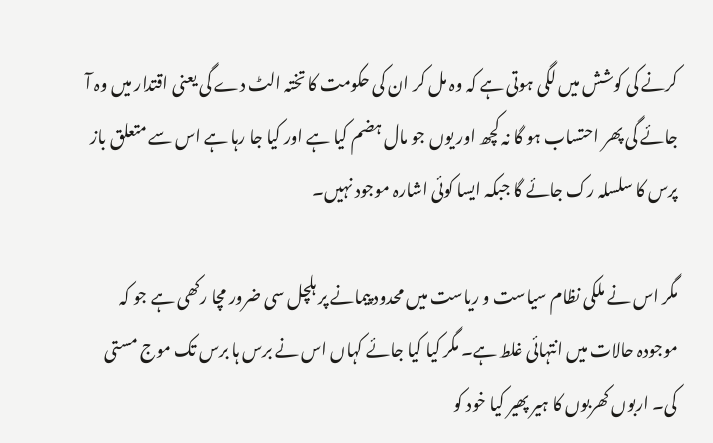کرنے کی کوشش میں لگی ہوتی ہے کہ وہ مل کر ان کی حکومت کا تختہ الٹ دے گی یعنی اقتدار میں وہ آ جائے گی پھر احتساب ہو گا نہ کچھ اور یوں جو مال ہضم کیا ہے اور کیا جا رہا ہے اس سے متعلق باز پرس کا سلسلہ رک جائے گا جبکہ ایسا کوئی اشارہ موجود نہیں۔

مگر اس نے ملکی نظام سیاست و ریاست میں محدود پیمانے پر ہلچل سی ضرور مچا رکھی ہے جو کہ موجودہ حالات میں انتہائی غلط ہے۔ مگر کیا کیا جائے کہاں اس نے برس ہا برس تک موج مستی کی۔ اربوں کھربوں کا ہیر پھیر کیا خود کو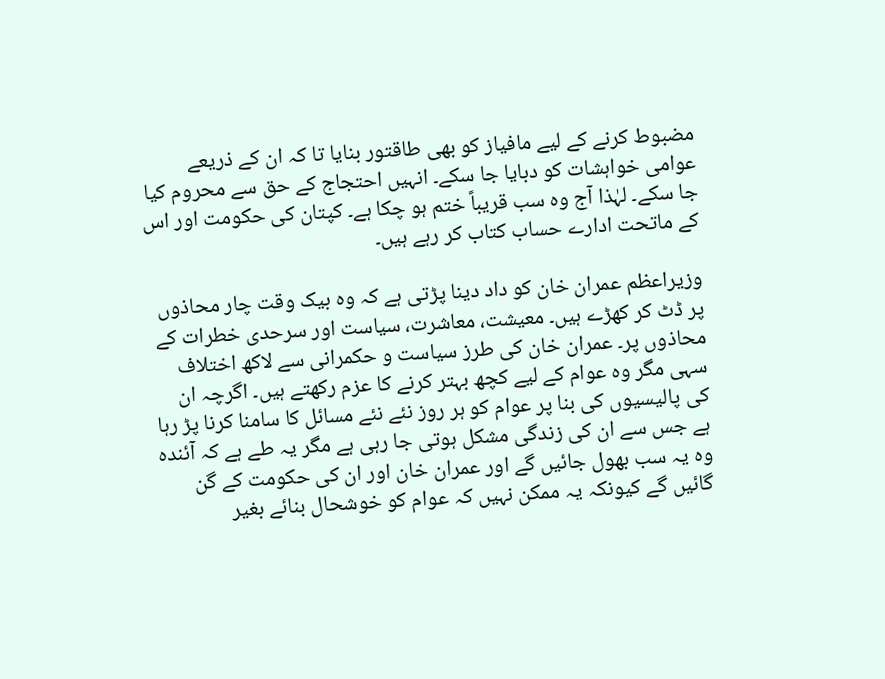مضبوط کرنے کے لیے مافیاز کو بھی طاقتور بنایا تا کہ ان کے ذریعے عوامی خواہشات کو دبایا جا سکے۔ انہیں احتجاج کے حق سے محروم کیا جا سکے۔ لہٰذا آج وہ سب قریباً ختم ہو چکا ہے۔ کپتان کی حکومت اور اس کے ماتحت ادارے حساب کتاب کر رہے ہیں۔

وزیراعظم عمران خان کو داد دینا پڑتی ہے کہ وہ بیک وقت چار محاذوں پر ڈٹ کر کھڑے ہیں۔ معیشت، معاشرت، سیاست اور سرحدی خطرات کے محاذوں پر۔ عمران خان کی طرز سیاست و حکمرانی سے لاکھ اختلاف سہی مگر وہ عوام کے لیے کچھ بہتر کرنے کا عزم رکھتے ہیں۔ اگرچہ ان کی پالیسیوں کی بنا پر عوام کو ہر روز نئے نئے مسائل کا سامنا کرنا پڑ رہا ہے جس سے ان کی زندگی مشکل ہوتی جا رہی ہے مگر یہ طے ہے کہ آئندہ وہ یہ سب بھول جائیں گے اور عمران خان اور ان کی حکومت کے گن گائیں گے کیونکہ یہ ممکن نہیں کہ عوام کو خوشحال بنائے بغیر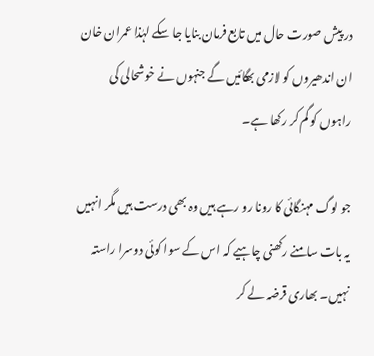در پیش صورت حال میں تابع فرمان بنایا جا سکے لہٰذا عمران خان ان اندھیروں کو لازمی بھگائیں گے جنہوں نے خوشحالی کی راہوں کو گم کر رکھا ہے۔

جو لوگ مہنگائی کا رونا رو رہے ہیں وہ بھی درست ہیں مگر انہیں یہ بات سامنے رکھنی چاہیے کہ اس کے سوا کوئی دوسرا راستہ نہیں۔ بھاری قرضہ لے کر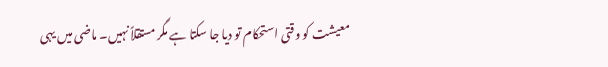معیشت کو وقتی استحکام تو دیا جا سکتا ہے مگر مستقلاً نہیں۔ ماضی میں یہی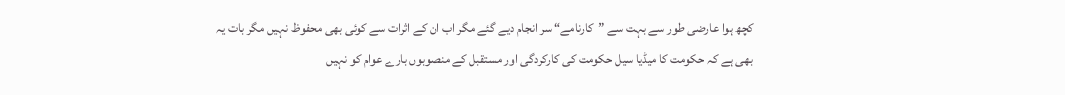کچھ ہوا عارضی طور سے بہت سے ”کارنامے“ سر انجام دیے گئے مگر اب ان کے اثرات سے کوئی بھی محفوظ نہیں مگر بات یہ بھی ہے کہ حکومت کا میڈیا سیل حکومت کی کارکردگی اور مستقبل کے منصوبوں بارے عوام کو نہیں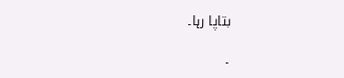بتاپا رہا۔

۔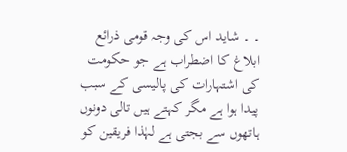۔ ۔ شاید اس کی وجہ قومی ذرائع ابلاغ کا اضطراب ہے جو حکومت کی اشتہارات کی پالیسی کے سبب پیدا ہوا ہے مگر کہتے ہیں تالی دونوں ہاتھوں سے بجتی ہے لہٰذا فریقین کو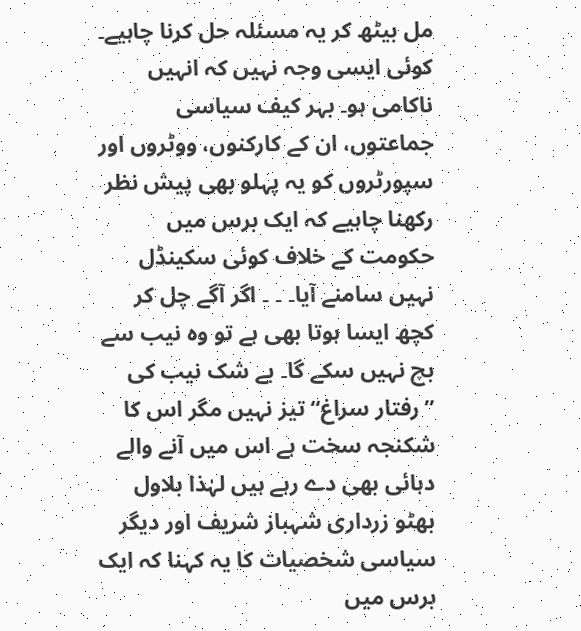مل بیٹھ کر یہ مسئلہ حل کرنا چاہیے۔ کوئی ایسی وجہ نہیں کہ انہیں ناکامی ہو۔ بہر کیف سیاسی جماعتوں، ان کے کارکنوں، ووٹروں اور سپورٹروں کو یہ پہلو بھی پیش نظر رکھنا چاہیے کہ ایک برس میں حکومت کے خلاف کوئی سکینڈل نہیں سامنے آیا۔ ۔ ۔ اگر آگے چل کر کچھ ایسا ہوتا بھی ہے تو وہ نیب سے بچ نہیں سکے گا۔ بے شک نیب کی ”رفتار سراغ“ تیز نہیں مگر اس کا شکنجہ سخت ہے اس میں آنے والے دہائی بھی دے رہے ہیں لہٰذا بلاول بھٹو زرداری شہباز شریف اور دیگر سیاسی شخصیات کا یہ کہنا کہ ایک برس میں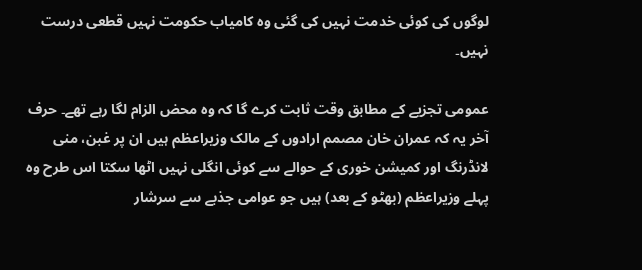لوگوں کی کوئی خدمت نہیں کی گئی وہ کامیاب حکومت نہیں قطعی درست نہیں۔

عمومی تجزیے کے مطابق وقت ثابت کرے گا کہ وہ محض الزام لگا رہے تھے۔ حرف آخر یہ کہ عمران خان مصمم ارادوں کے مالک وزیراعظم ہیں ان پر غبن، منی لانڈرنگ اور کمیشن خوری کے حوالے سے کوئی انگلی نہیں اٹھا سکتا اس طرح وہ پہلے وزیراعظم (بھٹو کے بعد) ہیں جو عوامی جذبے سے سرشار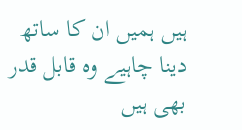ہیں ہمیں ان کا ساتھ دینا چاہیے وہ قابل قدر بھی ہیں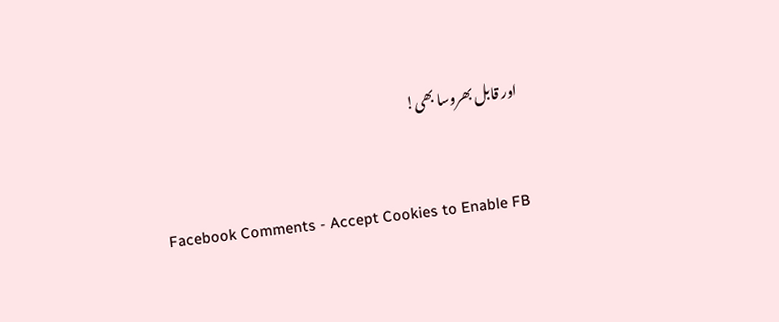اور قابل بھروسا بھی!


Facebook Comments - Accept Cookies to Enable FB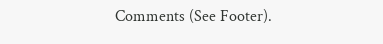Comments (See Footer).